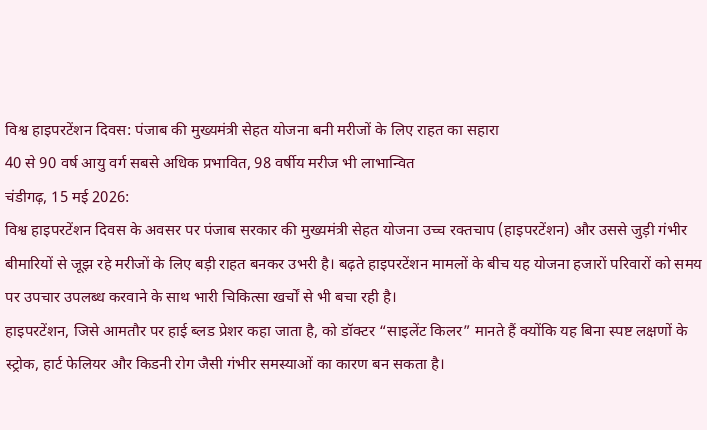विश्व हाइपरटेंशन दिवस: पंजाब की मुख्यमंत्री सेहत योजना बनी मरीजों के लिए राहत का सहारा
40 से 90 वर्ष आयु वर्ग सबसे अधिक प्रभावित, 98 वर्षीय मरीज भी लाभान्वित
चंडीगढ़, 15 मई 2026:
विश्व हाइपरटेंशन दिवस के अवसर पर पंजाब सरकार की मुख्यमंत्री सेहत योजना उच्च रक्तचाप (हाइपरटेंशन) और उससे जुड़ी गंभीर बीमारियों से जूझ रहे मरीजों के लिए बड़ी राहत बनकर उभरी है। बढ़ते हाइपरटेंशन मामलों के बीच यह योजना हजारों परिवारों को समय पर उपचार उपलब्ध करवाने के साथ भारी चिकित्सा खर्चों से भी बचा रही है।
हाइपरटेंशन, जिसे आमतौर पर हाई ब्लड प्रेशर कहा जाता है, को डॉक्टर “साइलेंट किलर” मानते हैं क्योंकि यह बिना स्पष्ट लक्षणों के स्ट्रोक, हार्ट फेलियर और किडनी रोग जैसी गंभीर समस्याओं का कारण बन सकता है।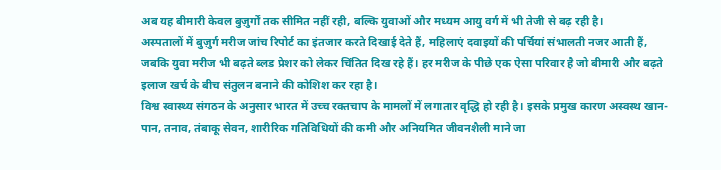अब यह बीमारी केवल बुज़ुर्गों तक सीमित नहीं रही, बल्कि युवाओं और मध्यम आयु वर्ग में भी तेजी से बढ़ रही है।
अस्पतालों में बुज़ुर्ग मरीज जांच रिपोर्ट का इंतजार करते दिखाई देते हैं, महिलाएं दवाइयों की पर्चियां संभालती नजर आती हैं, जबकि युवा मरीज भी बढ़ते ब्लड प्रेशर को लेकर चिंतित दिख रहे हैं। हर मरीज के पीछे एक ऐसा परिवार है जो बीमारी और बढ़ते इलाज खर्च के बीच संतुलन बनाने की कोशिश कर रहा है।
विश्व स्वास्थ्य संगठन के अनुसार भारत में उच्च रक्तचाप के मामलों में लगातार वृद्धि हो रही है। इसके प्रमुख कारण अस्वस्थ खान-पान, तनाव, तंबाकू सेवन, शारीरिक गतिविधियों की कमी और अनियमित जीवनशैली माने जा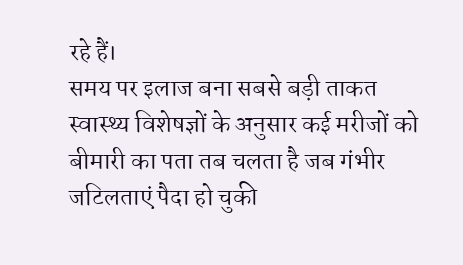रहे हैं।
समय पर इलाज बना सबसे बड़ी ताकत
स्वास्थ्य विशेषज्ञों के अनुसार कई मरीजों को बीमारी का पता तब चलता है जब गंभीर जटिलताएं पैदा हो चुकी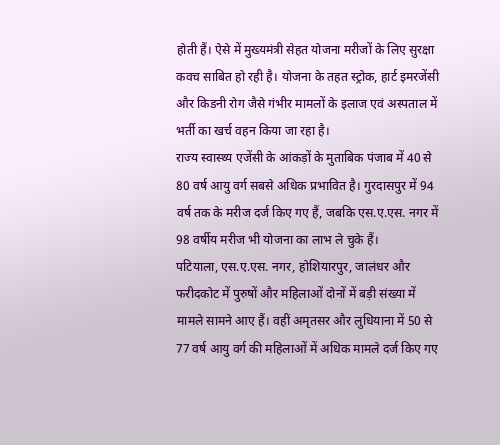होती हैं। ऐसे में मुख्यमंत्री सेहत योजना मरीजों के लिए सुरक्षा कवच साबित हो रही है। योजना के तहत स्ट्रोक, हार्ट इमरजेंसी और किडनी रोग जैसे गंभीर मामलों के इलाज एवं अस्पताल में भर्ती का खर्च वहन किया जा रहा है।
राज्य स्वास्थ्य एजेंसी के आंकड़ों के मुताबिक पंजाब में 40 से 80 वर्ष आयु वर्ग सबसे अधिक प्रभावित है। गुरदासपुर में 94 वर्ष तक के मरीज दर्ज किए गए हैं, जबकि एस.ए.एस. नगर में 98 वर्षीय मरीज भी योजना का लाभ ले चुके हैं।
पटियाला, एस.ए.एस. नगर, होशियारपुर, जालंधर और फरीदकोट में पुरुषों और महिलाओं दोनों में बड़ी संख्या में मामले सामने आए हैं। वहीं अमृतसर और लुधियाना में 50 से 77 वर्ष आयु वर्ग की महिलाओं में अधिक मामले दर्ज किए गए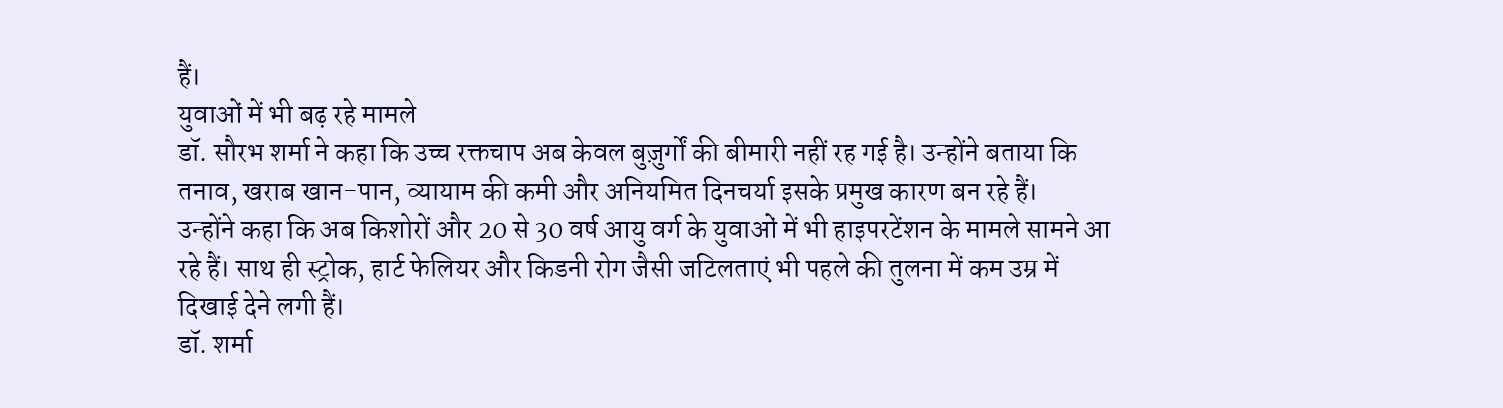हैं।
युवाओं में भी बढ़ रहे मामले
डॉ. सौरभ शर्मा ने कहा कि उच्च रक्तचाप अब केवल बुज़ुर्गों की बीमारी नहीं रह गई है। उन्होंने बताया कि तनाव, खराब खान-पान, व्यायाम की कमी और अनियमित दिनचर्या इसके प्रमुख कारण बन रहे हैं।
उन्होंने कहा कि अब किशोरों और 20 से 30 वर्ष आयु वर्ग के युवाओं में भी हाइपरटेंशन के मामले सामने आ रहे हैं। साथ ही स्ट्रोक, हार्ट फेलियर और किडनी रोग जैसी जटिलताएं भी पहले की तुलना में कम उम्र में दिखाई देने लगी हैं।
डॉ. शर्मा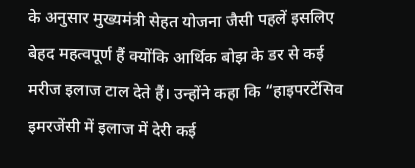के अनुसार मुख्यमंत्री सेहत योजना जैसी पहलें इसलिए बेहद महत्वपूर्ण हैं क्योंकि आर्थिक बोझ के डर से कई मरीज इलाज टाल देते हैं। उन्होंने कहा कि “हाइपरटेंसिव इमरजेंसी में इलाज में देरी कई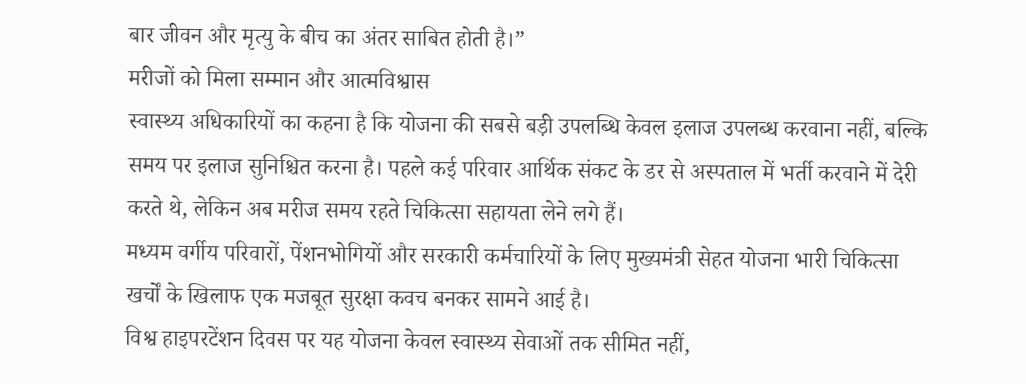बार जीवन और मृत्यु के बीच का अंतर साबित होती है।”
मरीजों को मिला सम्मान और आत्मविश्वास
स्वास्थ्य अधिकारियों का कहना है कि योजना की सबसे बड़ी उपलब्धि केवल इलाज उपलब्ध करवाना नहीं, बल्कि समय पर इलाज सुनिश्चित करना है। पहले कई परिवार आर्थिक संकट के डर से अस्पताल में भर्ती करवाने में देरी करते थे, लेकिन अब मरीज समय रहते चिकित्सा सहायता लेने लगे हैं।
मध्यम वर्गीय परिवारों, पेंशनभोगियों और सरकारी कर्मचारियों के लिए मुख्यमंत्री सेहत योजना भारी चिकित्सा खर्चों के खिलाफ एक मजबूत सुरक्षा कवच बनकर सामने आई है।
विश्व हाइपरटेंशन दिवस पर यह योजना केवल स्वास्थ्य सेवाओं तक सीमित नहीं,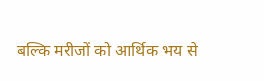बल्कि मरीजों को आर्थिक भय से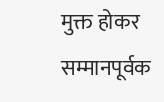मुक्त होकर सम्मानपूर्वक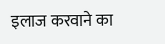इलाज करवाने का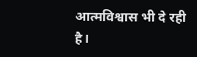आत्मविश्वास भी दे रही है।